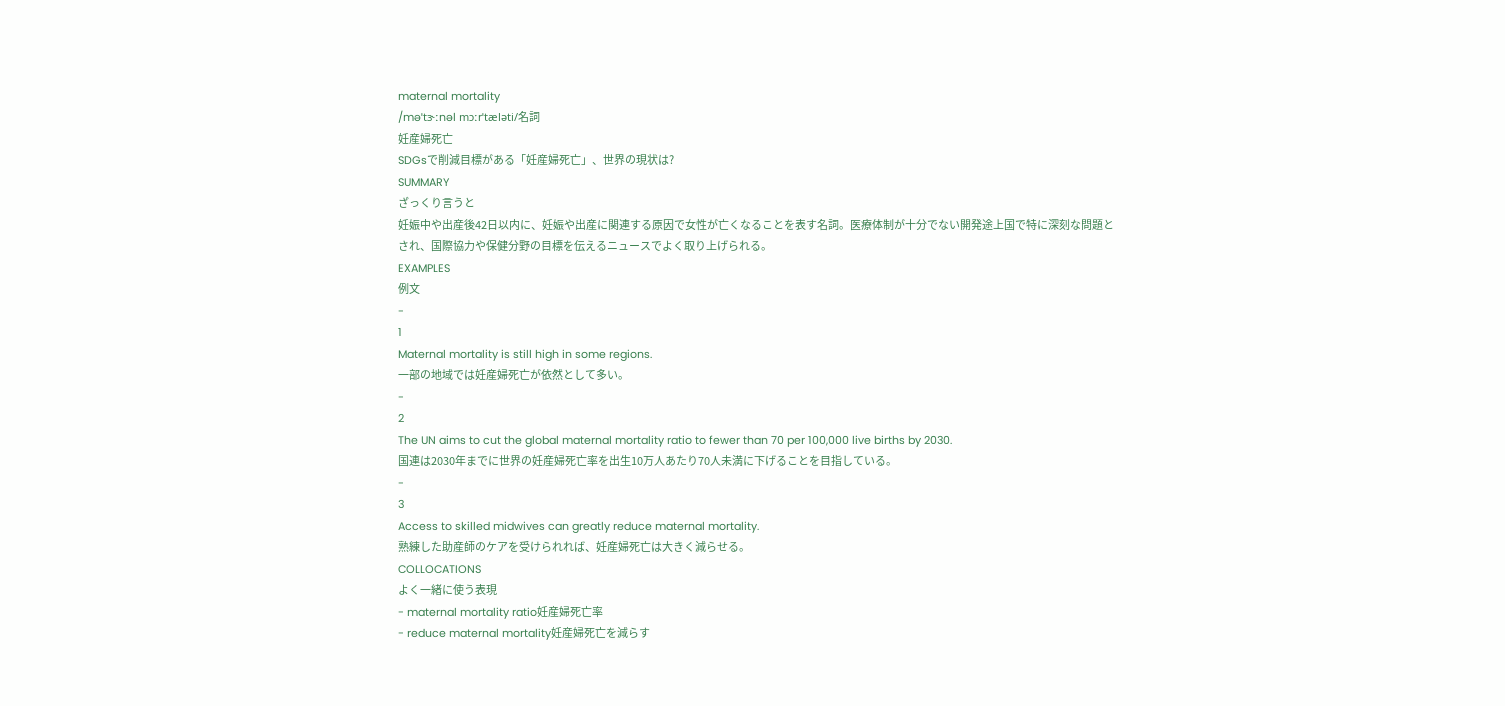maternal mortality
/məˈtɝːnəl mɔːrˈtæləti/名詞
妊産婦死亡
SDGsで削減目標がある「妊産婦死亡」、世界の現状は?
SUMMARY
ざっくり言うと
妊娠中や出産後42日以内に、妊娠や出産に関連する原因で女性が亡くなることを表す名詞。医療体制が十分でない開発途上国で特に深刻な問題とされ、国際協力や保健分野の目標を伝えるニュースでよく取り上げられる。
EXAMPLES
例文
-
1
Maternal mortality is still high in some regions.
一部の地域では妊産婦死亡が依然として多い。
-
2
The UN aims to cut the global maternal mortality ratio to fewer than 70 per 100,000 live births by 2030.
国連は2030年までに世界の妊産婦死亡率を出生10万人あたり70人未満に下げることを目指している。
-
3
Access to skilled midwives can greatly reduce maternal mortality.
熟練した助産師のケアを受けられれば、妊産婦死亡は大きく減らせる。
COLLOCATIONS
よく一緒に使う表現
- maternal mortality ratio妊産婦死亡率
- reduce maternal mortality妊産婦死亡を減らす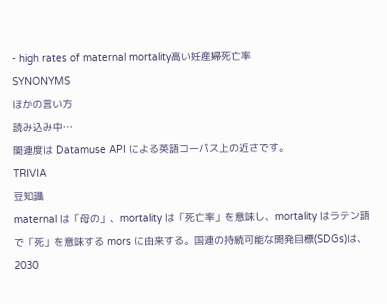- high rates of maternal mortality高い妊産婦死亡率
SYNONYMS
ほかの言い方
読み込み中…
関連度は Datamuse API による英語コーパス上の近さです。
TRIVIA
豆知識
maternal は「母の」、mortality は「死亡率」を意味し、mortality はラテン語で「死」を意味する mors に由来する。国連の持続可能な開発目標(SDGs)は、2030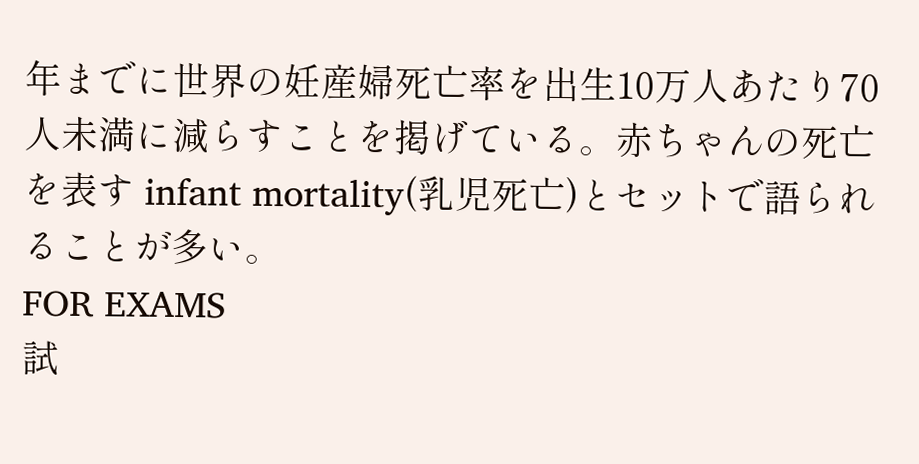年までに世界の妊産婦死亡率を出生10万人あたり70人未満に減らすことを掲げている。赤ちゃんの死亡を表す infant mortality(乳児死亡)とセットで語られることが多い。
FOR EXAMS
試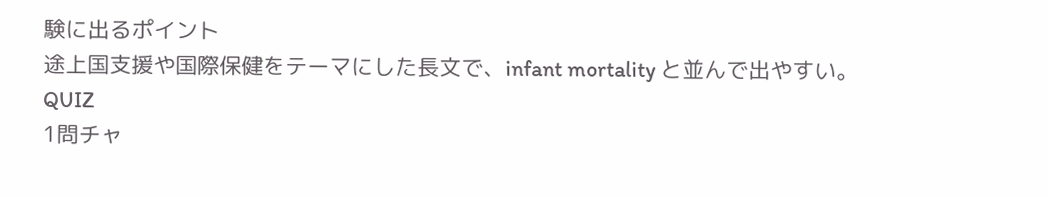験に出るポイント
途上国支援や国際保健をテーマにした長文で、infant mortality と並んで出やすい。
QUIZ
1問チャ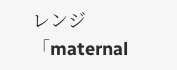レンジ
「maternal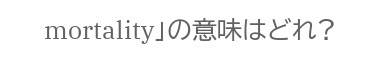mortality」の意味はどれ?